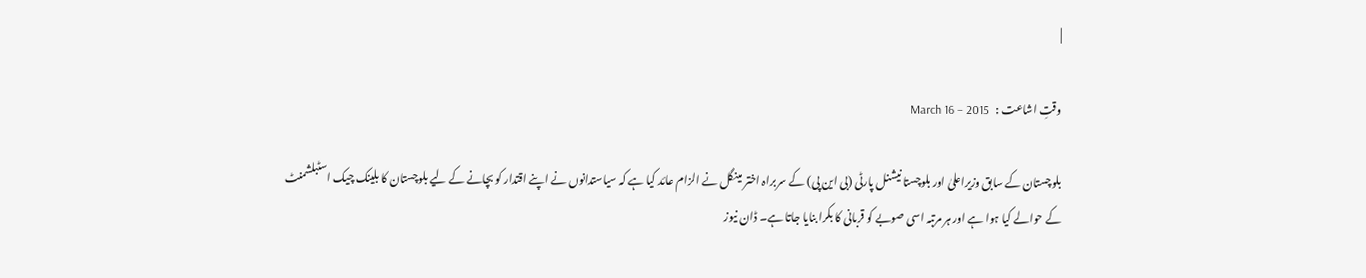|

وقتِ اشاعت :   March 16 – 2015

بلوچستان کے سابق وزیراعلیٰ اور بلوچستا نیشنل پارٹی (بی این پی) کے سربراہ اختر مینگل نے الزام عائد کیا ہے کہ سیاستدانوں نے اپنے اقتدار کو بچانے کے لیے بلوچستان کا بلینک چیک اسٹبلشمنٹ کے حوالے کیا ہوا ہے اور ہر مرتبہ اسی صوبے کو قربانی کا بکرا بنایا جاتا ہے۔ ڈان نیوز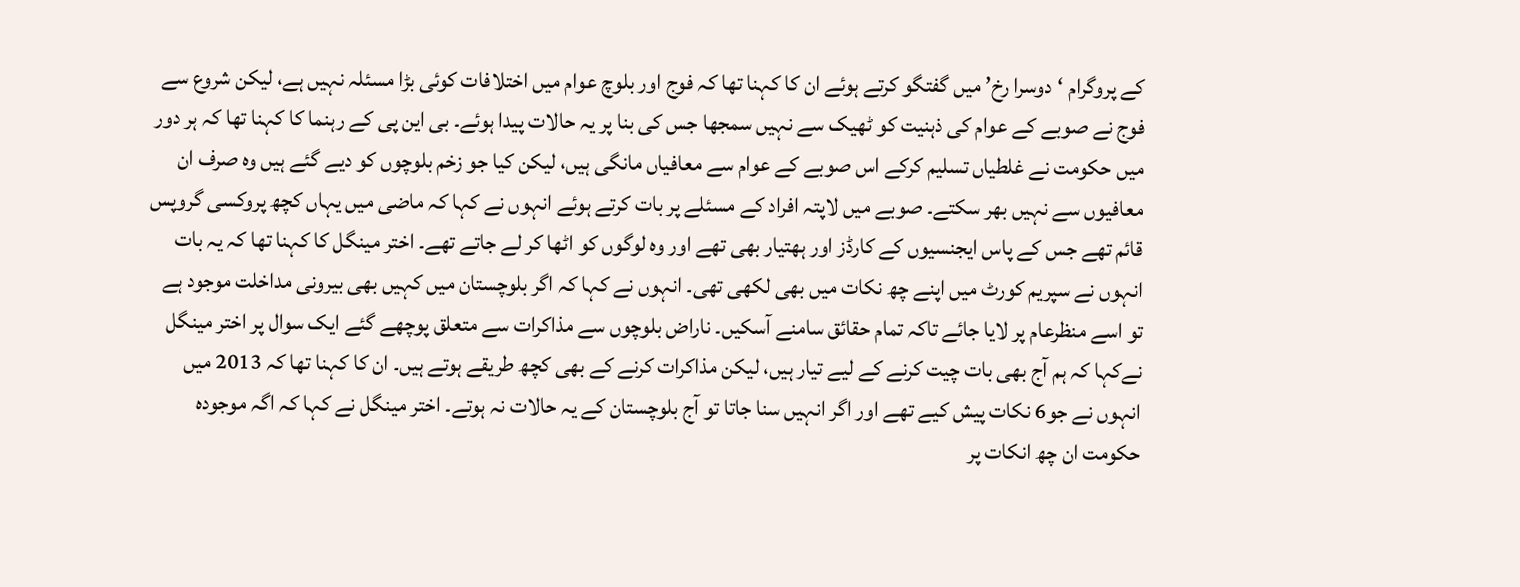کے پروگرام ‘دوسرا رخ’ میں گفتگو کرتے ہوئے ان کا کہنا تھا کہ فوج اور بلوچ عوام میں اختلافات کوئی بڑا مسئلہ نہیں ہے، لیکن شروع سے فوج نے صوبے کے عوام کی ذہنیت کو ٹھیک سے نہیں سمجھا جس کی بنا پر یہ حالات پیدا ہوئے۔ بی این پی کے رہنما کا کہنا تھا کہ ہر دور میں حکومت نے غلطیاں تسلیم کرکے اس صوبے کے عوام سے معافیاں مانگی ہیں، لیکن کیا جو زخم بلوچوں کو دیے گئے ہیں وہ صرف ان معافیوں سے نہیں بھر سکتے۔ صوبے میں لاپتہ افراد کے مسئلے پر بات کرتے ہوئے انہوں نے کہا کہ ماضی میں یہاں کچھ پروکسی گروپس قائم تھے جس کے پاس ایجنسیوں کے کارڈز اور ہھتیار بھی تھے اور وہ لوگوں کو اٹھا کر لے جاتے تھے۔ اختر مینگل کا کہنا تھا کہ یہ بات انہوں نے سپریم کورٹ میں اپنے چھ نکات میں بھی لکھی تھی۔ انہوں نے کہا کہ اگر بلوچستان میں کہیں بھی بیرونی مداخلت موجود ہے تو اسے منظرعام پر لایا جائے تاکہ تمام حقائق سامنے آسکیں۔ ناراض بلوچوں سے مذاکرات سے متعلق پوچھے گئے ایک سوال پر اختر مینگل نےکہا کہ ہم آج بھی بات چیت کرنے کے لیے تیار ہیں، لیکن مذاکرات کرنے کے بھی کچھ طریقے ہوتے ہیں۔ ان کا کہنا تھا کہ 2013 میں انہوں نے جو6 نکات پیش کیے تھے اور اگر انہیں سنا جاتا تو آج بلوچستان کے یہ حالات نہ ہوتے۔ اختر مینگل نے کہا کہ اگہ موجودہ حکومت ان چھ انکات پر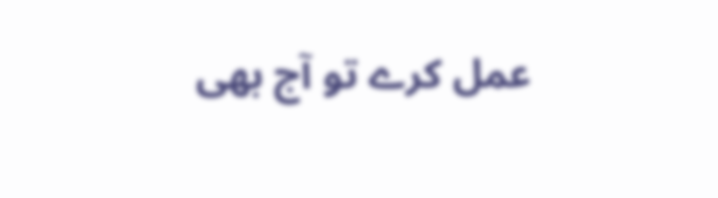عمل کرے تو آج بھی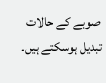صوبے کے حالات تبدیل ہوسکتے ہیں۔